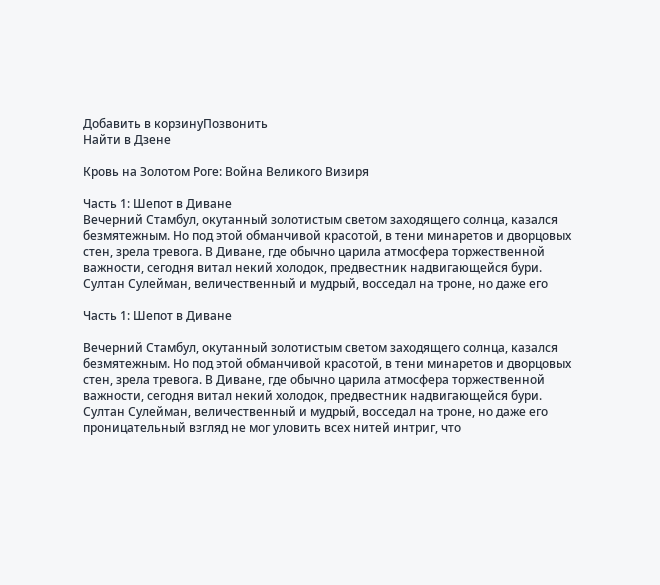Добавить в корзинуПозвонить
Найти в Дзене

Кровь на Золотом Роге: Война Великого Визиря

Часть 1: Шепот в Диване
Вечерний Стамбул, окутанный золотистым светом заходящего солнца, казался безмятежным. Но под этой обманчивой красотой, в тени минаретов и дворцовых стен, зрела тревога. В Диване, где обычно царила атмосфера торжественной важности, сегодня витал некий холодок, предвестник надвигающейся бури. Султан Сулейман, величественный и мудрый, восседал на троне, но даже его

Часть 1: Шепот в Диване

Вечерний Стамбул, окутанный золотистым светом заходящего солнца, казался безмятежным. Но под этой обманчивой красотой, в тени минаретов и дворцовых стен, зрела тревога. В Диване, где обычно царила атмосфера торжественной важности, сегодня витал некий холодок, предвестник надвигающейся бури. Султан Сулейман, величественный и мудрый, восседал на троне, но даже его проницательный взгляд не мог уловить всех нитей интриг, что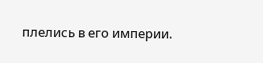плелись в его империи.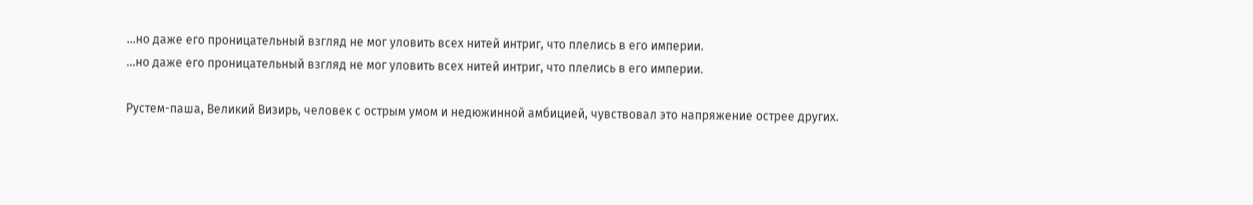...но даже его проницательный взгляд не мог уловить всех нитей интриг, что плелись в его империи.
...но даже его проницательный взгляд не мог уловить всех нитей интриг, что плелись в его империи.

Рустем-паша, Великий Визирь, человек с острым умом и недюжинной амбицией, чувствовал это напряжение острее других.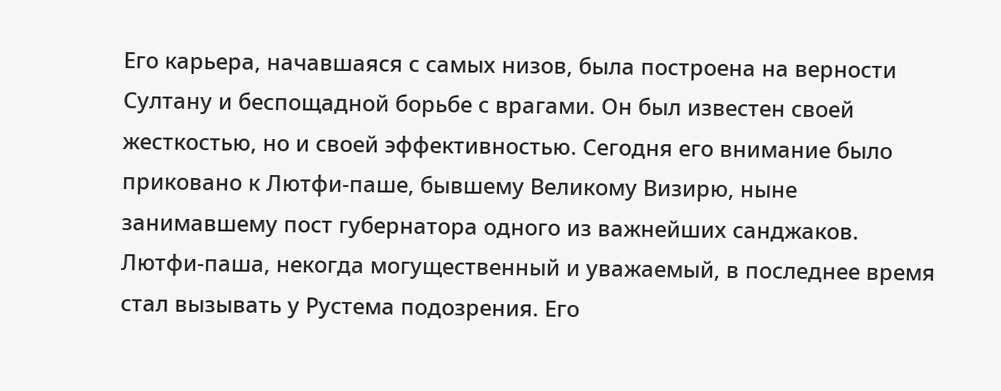Его карьера, начавшаяся с самых низов, была построена на верности Султану и беспощадной борьбе с врагами. Он был известен своей жесткостью, но и своей эффективностью. Сегодня его внимание было приковано к Лютфи-паше, бывшему Великому Визирю, ныне занимавшему пост губернатора одного из важнейших санджаков. Лютфи-паша, некогда могущественный и уважаемый, в последнее время стал вызывать у Рустема подозрения. Его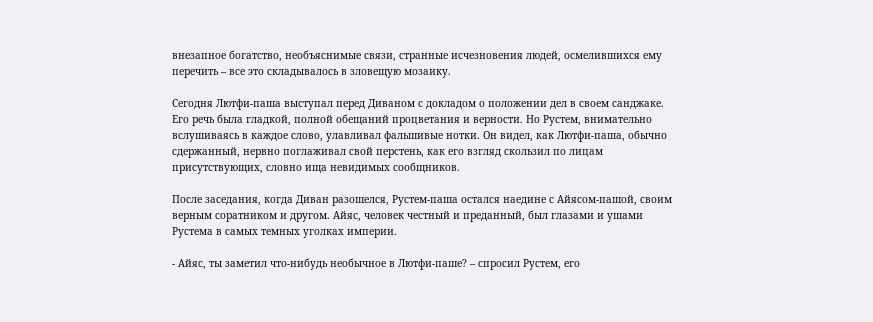внезапное богатство, необъяснимые связи, странные исчезновения людей, осмелившихся ему перечить – все это складывалось в зловещую мозаику.

Сегодня Лютфи-паша выступал перед Диваном с докладом о положении дел в своем санджаке. Его речь была гладкой, полной обещаний процветания и верности. Но Рустем, внимательно вслушиваясь в каждое слово, улавливал фальшивые нотки. Он видел, как Лютфи-паша, обычно сдержанный, нервно поглаживал свой перстень, как его взгляд скользил по лицам присутствующих, словно ища невидимых сообщников.

После заседания, когда Диван разошелся, Рустем-паша остался наедине с Айясом-пашой, своим верным соратником и другом. Айяс, человек честный и преданный, был глазами и ушами Рустема в самых темных уголках империи.

- Айяс, ты заметил что-нибудь необычное в Лютфи-паше? – спросил Рустем, его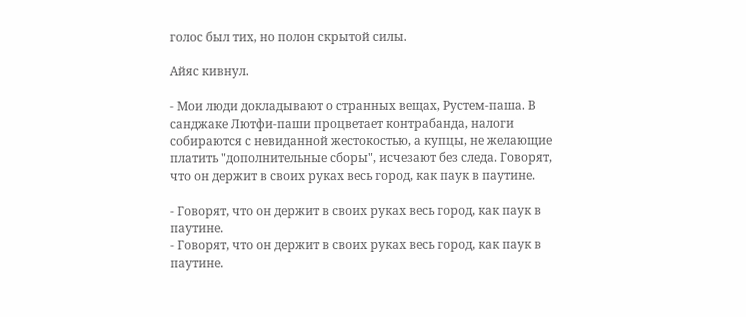голос был тих, но полон скрытой силы.

Айяс кивнул.

- Мои люди докладывают о странных вещах, Рустем-паша. В санджаке Лютфи-паши процветает контрабанда, налоги собираются с невиданной жестокостью, а купцы, не желающие платить "дополнительные сборы", исчезают без следа. Говорят, что он держит в своих руках весь город, как паук в паутине.

- Говорят, что он держит в своих руках весь город, как паук в паутине.
- Говорят, что он держит в своих руках весь город, как паук в паутине.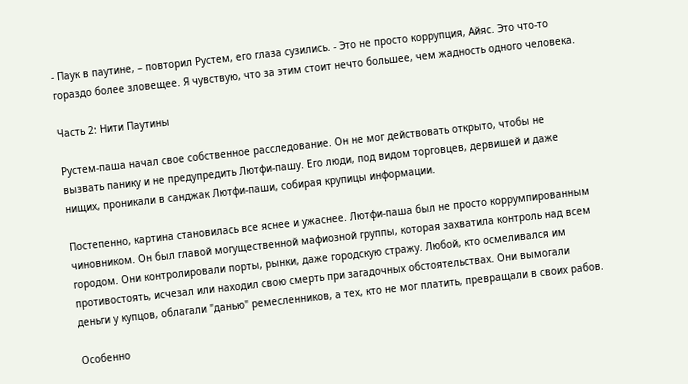- Паук в паутине, – повторил Рустем, его глаза сузились. - Это не просто коррупция, Айяс. Это что-то гораздо более зловещее. Я чувствую, что за этим стоит нечто большее, чем жадность одного человека.

Часть 2: Нити Паутины

Рустем-паша начал свое собственное расследование. Он не мог действовать открыто, чтобы не вызвать панику и не предупредить Лютфи-пашу. Его люди, под видом торговцев, дервишей и даже нищих, проникали в санджак Лютфи-паши, собирая крупицы информации.

Постепенно, картина становилась все яснее и ужаснее. Лютфи-паша был не просто коррумпированным чиновником. Он был главой могущественной мафиозной группы, которая захватила контроль над всем городом. Они контролировали порты, рынки, даже городскую стражу. Любой, кто осмеливался им противостоять, исчезал или находил свою смерть при загадочных обстоятельствах. Они вымогали деньги у купцов, облагали "данью" ремесленников, а тех, кто не мог платить, превращали в своих рабов.

Особенно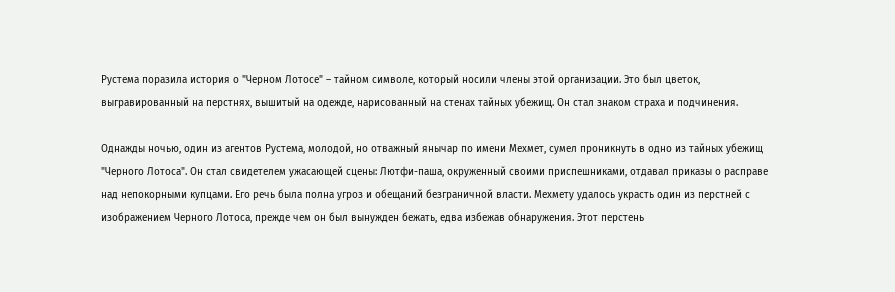Рустема поразила история о "Черном Лотосе" – тайном символе, который носили члены этой организации. Это был цветок, выгравированный на перстнях, вышитый на одежде, нарисованный на стенах тайных убежищ. Он стал знаком страха и подчинения.

Однажды ночью, один из агентов Рустема, молодой, но отважный янычар по имени Мехмет, сумел проникнуть в одно из тайных убежищ "Черного Лотоса". Он стал свидетелем ужасающей сцены: Лютфи-паша, окруженный своими приспешниками, отдавал приказы о расправе над непокорными купцами. Его речь была полна угроз и обещаний безграничной власти. Мехмету удалось украсть один из перстней с изображением Черного Лотоса, прежде чем он был вынужден бежать, едва избежав обнаружения. Этот перстень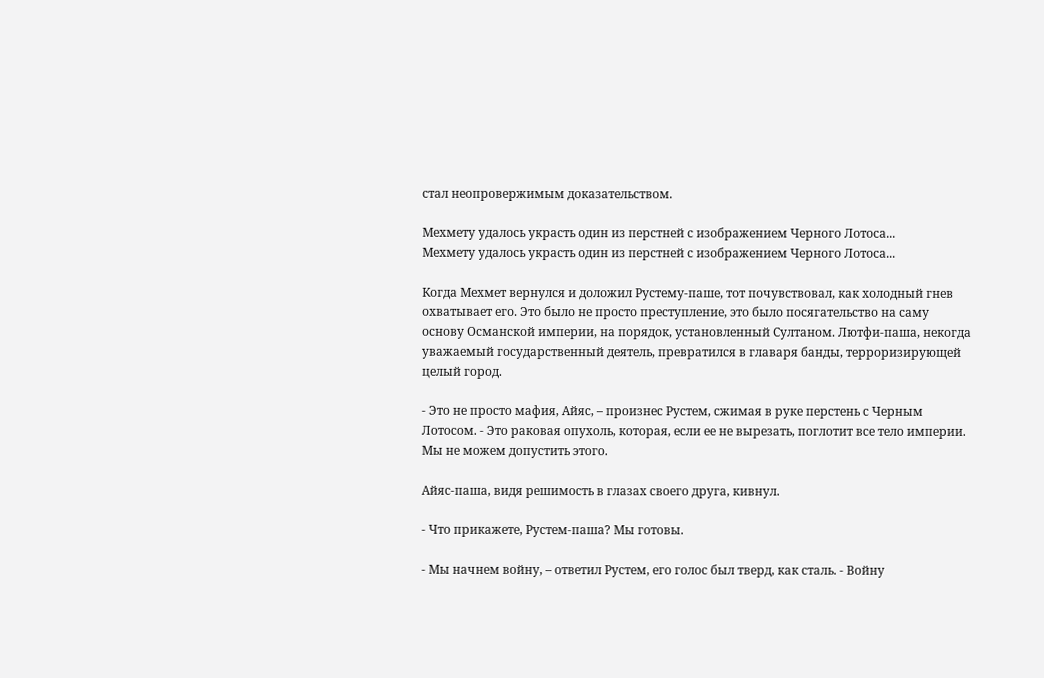стал неопровержимым доказательством.

Мехмету удалось украсть один из перстней с изображением Черного Лотоса...
Мехмету удалось украсть один из перстней с изображением Черного Лотоса...

Когда Мехмет вернулся и доложил Рустему-паше, тот почувствовал, как холодный гнев охватывает его. Это было не просто преступление, это было посягательство на саму основу Османской империи, на порядок, установленный Султаном. Лютфи-паша, некогда уважаемый государственный деятель, превратился в главаря банды, терроризирующей целый город.

- Это не просто мафия, Айяс, – произнес Рустем, сжимая в руке перстень с Черным Лотосом. - Это раковая опухоль, которая, если ее не вырезать, поглотит все тело империи. Мы не можем допустить этого.

Айяс-паша, видя решимость в глазах своего друга, кивнул.

- Что прикажете, Рустем-паша? Мы готовы.

- Мы начнем войну, – ответил Рустем, его голос был тверд, как сталь. - Войну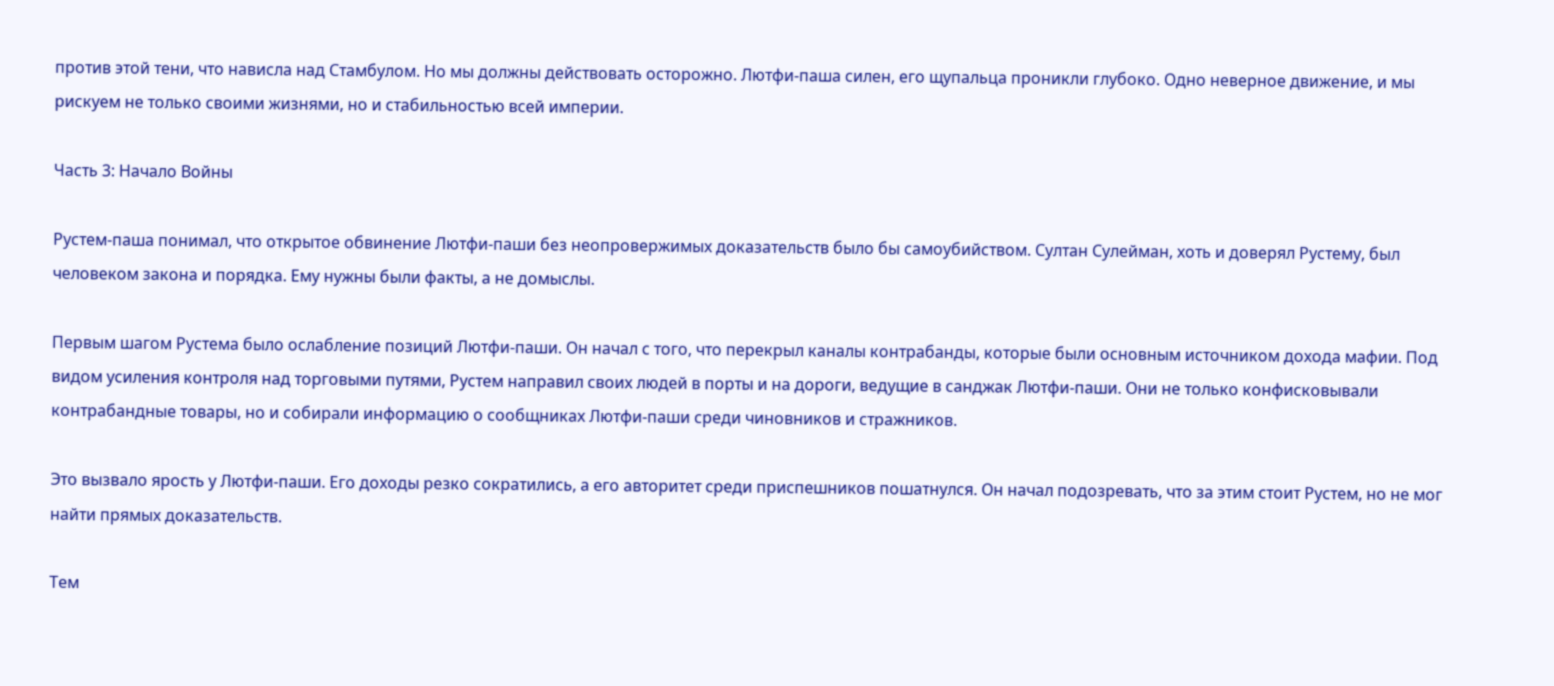против этой тени, что нависла над Стамбулом. Но мы должны действовать осторожно. Лютфи-паша силен, его щупальца проникли глубоко. Одно неверное движение, и мы рискуем не только своими жизнями, но и стабильностью всей империи.

Часть 3: Начало Войны

Рустем-паша понимал, что открытое обвинение Лютфи-паши без неопровержимых доказательств было бы самоубийством. Султан Сулейман, хоть и доверял Рустему, был человеком закона и порядка. Ему нужны были факты, а не домыслы.

Первым шагом Рустема было ослабление позиций Лютфи-паши. Он начал с того, что перекрыл каналы контрабанды, которые были основным источником дохода мафии. Под видом усиления контроля над торговыми путями, Рустем направил своих людей в порты и на дороги, ведущие в санджак Лютфи-паши. Они не только конфисковывали контрабандные товары, но и собирали информацию о сообщниках Лютфи-паши среди чиновников и стражников.

Это вызвало ярость у Лютфи-паши. Его доходы резко сократились, а его авторитет среди приспешников пошатнулся. Он начал подозревать, что за этим стоит Рустем, но не мог найти прямых доказательств.

Тем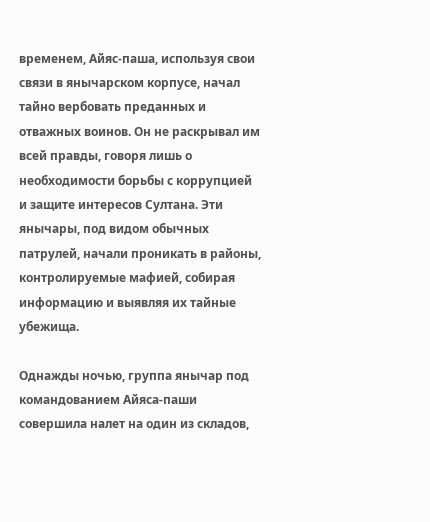временем, Айяс-паша, используя свои связи в янычарском корпусе, начал тайно вербовать преданных и отважных воинов. Он не раскрывал им всей правды, говоря лишь о необходимости борьбы с коррупцией и защите интересов Султана. Эти янычары, под видом обычных патрулей, начали проникать в районы, контролируемые мафией, собирая информацию и выявляя их тайные убежища.

Однажды ночью, группа янычар под командованием Айяса-паши совершила налет на один из складов,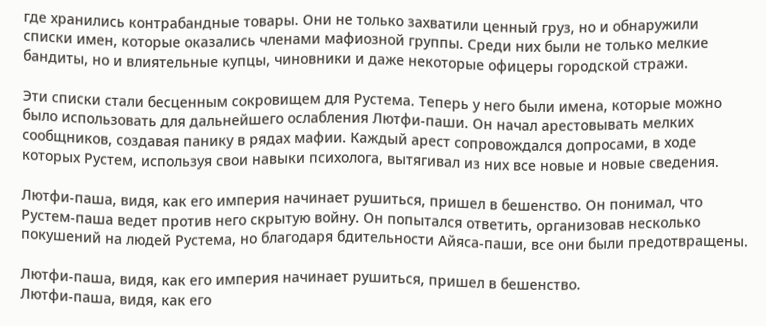где хранились контрабандные товары. Они не только захватили ценный груз, но и обнаружили списки имен, которые оказались членами мафиозной группы. Среди них были не только мелкие бандиты, но и влиятельные купцы, чиновники и даже некоторые офицеры городской стражи.

Эти списки стали бесценным сокровищем для Рустема. Теперь у него были имена, которые можно было использовать для дальнейшего ослабления Лютфи-паши. Он начал арестовывать мелких сообщников, создавая панику в рядах мафии. Каждый арест сопровождался допросами, в ходе которых Рустем, используя свои навыки психолога, вытягивал из них все новые и новые сведения.

Лютфи-паша, видя, как его империя начинает рушиться, пришел в бешенство. Он понимал, что Рустем-паша ведет против него скрытую войну. Он попытался ответить, организовав несколько покушений на людей Рустема, но благодаря бдительности Айяса-паши, все они были предотвращены.

Лютфи-паша, видя, как его империя начинает рушиться, пришел в бешенство.
Лютфи-паша, видя, как его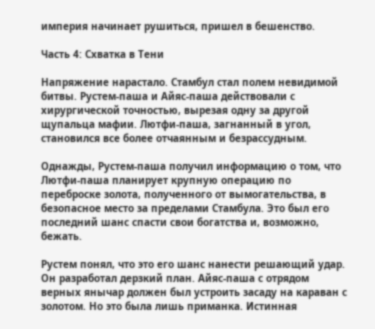империя начинает рушиться, пришел в бешенство.

Часть 4: Схватка в Тени

Напряжение нарастало. Стамбул стал полем невидимой битвы. Рустем-паша и Айяс-паша действовали с хирургической точностью, вырезая одну за другой щупальца мафии. Лютфи-паша, загнанный в угол, становился все более отчаянным и безрассудным.

Однажды, Рустем-паша получил информацию о том, что Лютфи-паша планирует крупную операцию по переброске золота, полученного от вымогательства, в безопасное место за пределами Стамбула. Это был его последний шанс спасти свои богатства и, возможно, бежать.

Рустем понял, что это его шанс нанести решающий удар. Он разработал дерзкий план. Айяс-паша с отрядом верных янычар должен был устроить засаду на караван с золотом. Но это была лишь приманка. Истинная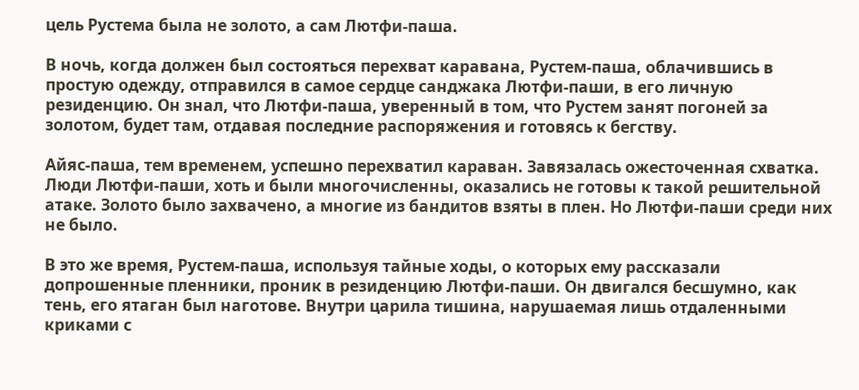цель Рустема была не золото, а сам Лютфи-паша.

В ночь, когда должен был состояться перехват каравана, Рустем-паша, облачившись в простую одежду, отправился в самое сердце санджака Лютфи-паши, в его личную резиденцию. Он знал, что Лютфи-паша, уверенный в том, что Рустем занят погоней за золотом, будет там, отдавая последние распоряжения и готовясь к бегству.

Айяс-паша, тем временем, успешно перехватил караван. Завязалась ожесточенная схватка. Люди Лютфи-паши, хоть и были многочисленны, оказались не готовы к такой решительной атаке. Золото было захвачено, а многие из бандитов взяты в плен. Но Лютфи-паши среди них не было.

В это же время, Рустем-паша, используя тайные ходы, о которых ему рассказали допрошенные пленники, проник в резиденцию Лютфи-паши. Он двигался бесшумно, как тень, его ятаган был наготове. Внутри царила тишина, нарушаемая лишь отдаленными криками с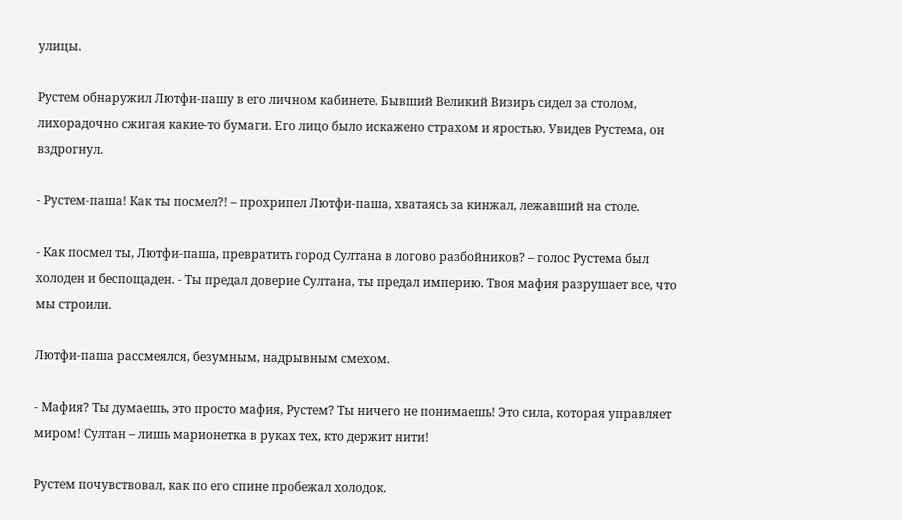улицы.

Рустем обнаружил Лютфи-пашу в его личном кабинете. Бывший Великий Визирь сидел за столом, лихорадочно сжигая какие-то бумаги. Его лицо было искажено страхом и яростью. Увидев Рустема, он вздрогнул.

- Рустем-паша! Как ты посмел?! – прохрипел Лютфи-паша, хватаясь за кинжал, лежавший на столе.

- Как посмел ты, Лютфи-паша, превратить город Султана в логово разбойников? – голос Рустема был холоден и беспощаден. - Ты предал доверие Султана, ты предал империю. Твоя мафия разрушает все, что мы строили.

Лютфи-паша рассмеялся, безумным, надрывным смехом.

- Мафия? Ты думаешь, это просто мафия, Рустем? Ты ничего не понимаешь! Это сила, которая управляет миром! Султан – лишь марионетка в руках тех, кто держит нити!

Рустем почувствовал, как по его спине пробежал холодок.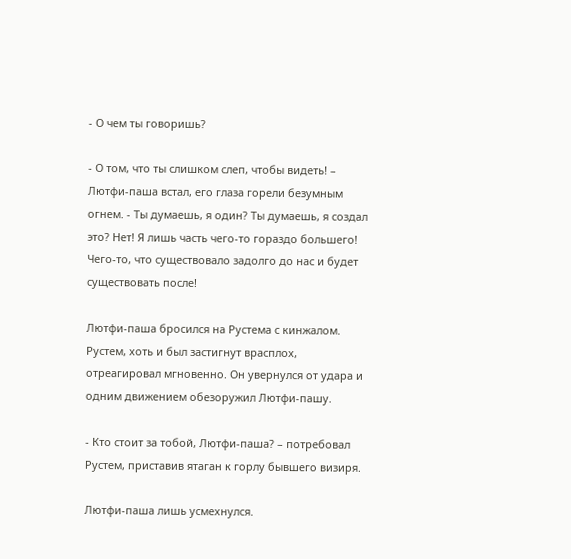- О чем ты говоришь?

- О том, что ты слишком слеп, чтобы видеть! – Лютфи-паша встал, его глаза горели безумным огнем. - Ты думаешь, я один? Ты думаешь, я создал это? Нет! Я лишь часть чего-то гораздо большего! Чего-то, что существовало задолго до нас и будет существовать после!

Лютфи-паша бросился на Рустема с кинжалом. Рустем, хоть и был застигнут врасплох, отреагировал мгновенно. Он увернулся от удара и одним движением обезоружил Лютфи-пашу.

- Кто стоит за тобой, Лютфи-паша? – потребовал Рустем, приставив ятаган к горлу бывшего визиря.

Лютфи-паша лишь усмехнулся.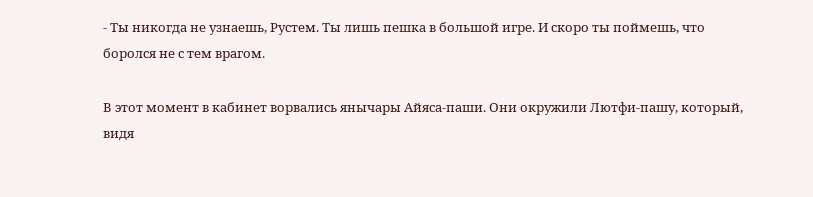- Ты никогда не узнаешь, Рустем. Ты лишь пешка в большой игре. И скоро ты поймешь, что боролся не с тем врагом.

В этот момент в кабинет ворвались янычары Айяса-паши. Они окружили Лютфи-пашу, который, видя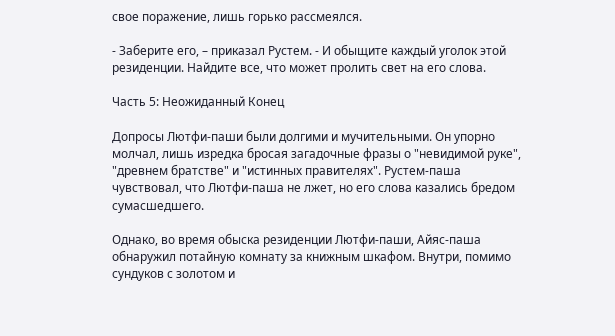свое поражение, лишь горько рассмеялся.

- Заберите его, – приказал Рустем. - И обыщите каждый уголок этой резиденции. Найдите все, что может пролить свет на его слова.

Часть 5: Неожиданный Конец

Допросы Лютфи-паши были долгими и мучительными. Он упорно молчал, лишь изредка бросая загадочные фразы о "невидимой руке", "древнем братстве" и "истинных правителях". Рустем-паша чувствовал, что Лютфи-паша не лжет, но его слова казались бредом сумасшедшего.

Однако, во время обыска резиденции Лютфи-паши, Айяс-паша обнаружил потайную комнату за книжным шкафом. Внутри, помимо сундуков с золотом и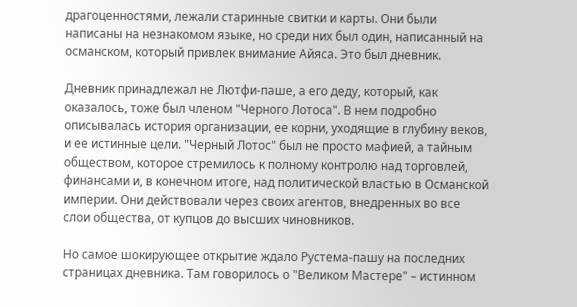драгоценностями, лежали старинные свитки и карты. Они были написаны на незнакомом языке, но среди них был один, написанный на османском, который привлек внимание Айяса. Это был дневник.

Дневник принадлежал не Лютфи-паше, а его деду, который, как оказалось, тоже был членом "Черного Лотоса". В нем подробно описывалась история организации, ее корни, уходящие в глубину веков, и ее истинные цели. "Черный Лотос" был не просто мафией, а тайным обществом, которое стремилось к полному контролю над торговлей, финансами и, в конечном итоге, над политической властью в Османской империи. Они действовали через своих агентов, внедренных во все слои общества, от купцов до высших чиновников.

Но самое шокирующее открытие ждало Рустема-пашу на последних страницах дневника. Там говорилось о "Великом Мастере" – истинном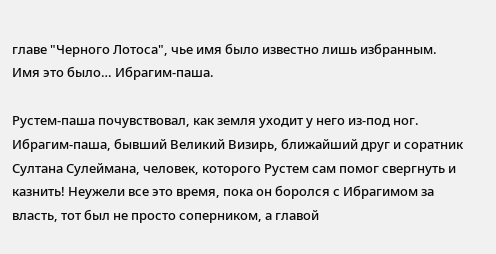главе "Черного Лотоса", чье имя было известно лишь избранным. Имя это было… Ибрагим-паша.

Рустем-паша почувствовал, как земля уходит у него из-под ног. Ибрагим-паша, бывший Великий Визирь, ближайший друг и соратник Султана Сулеймана, человек, которого Рустем сам помог свергнуть и казнить! Неужели все это время, пока он боролся с Ибрагимом за власть, тот был не просто соперником, а главой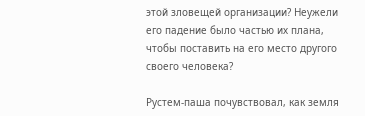этой зловещей организации? Неужели его падение было частью их плана, чтобы поставить на его место другого своего человека?

Рустем-паша почувствовал, как земля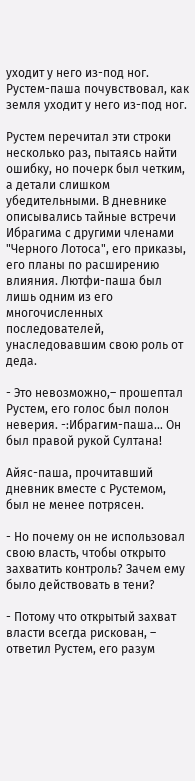уходит у него из-под ног.
Рустем-паша почувствовал, как земля уходит у него из-под ног.

Рустем перечитал эти строки несколько раз, пытаясь найти ошибку, но почерк был четким, а детали слишком убедительными. В дневнике описывались тайные встречи Ибрагима с другими членами "Черного Лотоса", его приказы, его планы по расширению влияния. Лютфи-паша был лишь одним из его многочисленных последователей, унаследовавшим свою роль от деда.

- Это невозможно,– прошептал Рустем, его голос был полон неверия. -:Ибрагим-паша… Он был правой рукой Султана!

Айяс-паша, прочитавший дневник вместе с Рустемом, был не менее потрясен.

- Но почему он не использовал свою власть, чтобы открыто захватить контроль? Зачем ему было действовать в тени?

- Потому что открытый захват власти всегда рискован, – ответил Рустем, его разум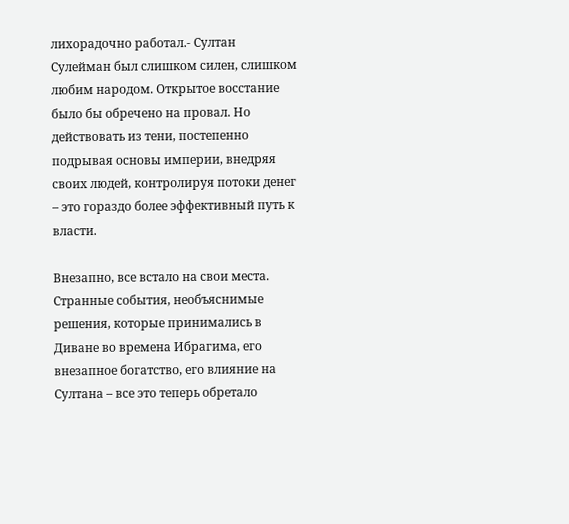лихорадочно работал.- Султан Сулейман был слишком силен, слишком любим народом. Открытое восстание было бы обречено на провал. Но действовать из тени, постепенно подрывая основы империи, внедряя своих людей, контролируя потоки денег – это гораздо более эффективный путь к власти.

Внезапно, все встало на свои места. Странные события, необъяснимые решения, которые принимались в Диване во времена Ибрагима, его внезапное богатство, его влияние на Султана – все это теперь обретало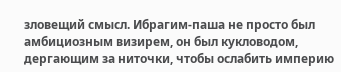зловещий смысл. Ибрагим-паша не просто был амбициозным визирем, он был кукловодом, дергающим за ниточки, чтобы ослабить империю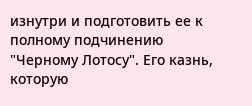изнутри и подготовить ее к полному подчинению "Черному Лотосу". Его казнь, которую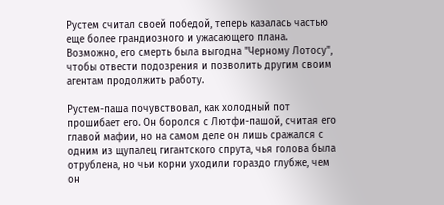Рустем считал своей победой, теперь казалась частью еще более грандиозного и ужасающего плана. Возможно, его смерть была выгодна "Черному Лотосу", чтобы отвести подозрения и позволить другим своим агентам продолжить работу.

Рустем-паша почувствовал, как холодный пот прошибает его. Он боролся с Лютфи-пашой, считая его главой мафии, но на самом деле он лишь сражался с одним из щупалец гигантского спрута, чья голова была отрублена, но чьи корни уходили гораздо глубже, чем он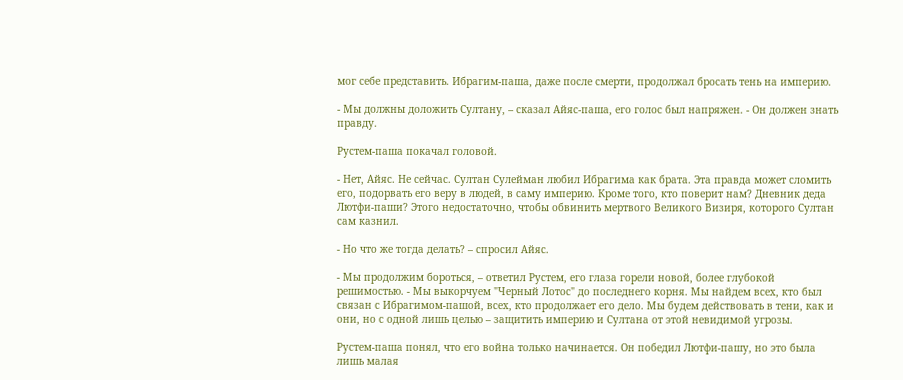мог себе представить. Ибрагим-паша, даже после смерти, продолжал бросать тень на империю.

- Мы должны доложить Султану, – сказал Айяс-паша, его голос был напряжен. - Он должен знать правду.

Рустем-паша покачал головой.

- Нет, Айяс. Не сейчас. Султан Сулейман любил Ибрагима как брата. Эта правда может сломить его, подорвать его веру в людей, в саму империю. Кроме того, кто поверит нам? Дневник деда Лютфи-паши? Этого недостаточно, чтобы обвинить мертвого Великого Визиря, которого Султан сам казнил.

- Но что же тогда делать? – спросил Айяс.

- Мы продолжим бороться, – ответил Рустем, его глаза горели новой, более глубокой решимостью. - Мы выкорчуем "Черный Лотос" до последнего корня. Мы найдем всех, кто был связан с Ибрагимом-пашой, всех, кто продолжает его дело. Мы будем действовать в тени, как и они, но с одной лишь целью – защитить империю и Султана от этой невидимой угрозы.

Рустем-паша понял, что его война только начинается. Он победил Лютфи-пашу, но это была лишь малая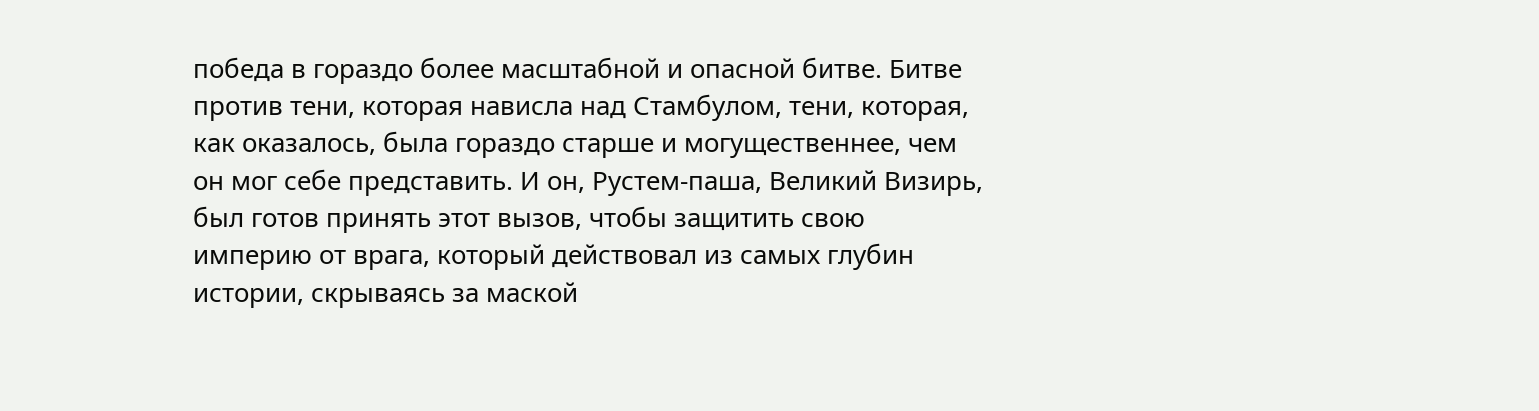победа в гораздо более масштабной и опасной битве. Битве против тени, которая нависла над Стамбулом, тени, которая, как оказалось, была гораздо старше и могущественнее, чем он мог себе представить. И он, Рустем-паша, Великий Визирь, был готов принять этот вызов, чтобы защитить свою империю от врага, который действовал из самых глубин истории, скрываясь за маской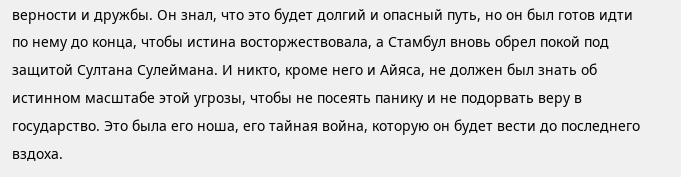верности и дружбы. Он знал, что это будет долгий и опасный путь, но он был готов идти по нему до конца, чтобы истина восторжествовала, а Стамбул вновь обрел покой под защитой Султана Сулеймана. И никто, кроме него и Айяса, не должен был знать об истинном масштабе этой угрозы, чтобы не посеять панику и не подорвать веру в государство. Это была его ноша, его тайная война, которую он будет вести до последнего вздоха.